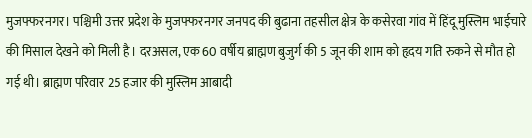मुजफ्फरनगर। पश्चिमी उत्तर प्रदेश के मुजफ्फरनगर जनपद की बुढाना तहसील क्षेत्र के कसेरवा गांव में हिंदू मुस्लिम भाईचारे की मिसाल देखने को मिली है। दरअसल, एक 60 वर्षीय ब्राह्मण बुजुर्ग की 5 जून की शाम को हृदय गति रुकने से मौत हो गई थी। ब्राह्मण परिवार 25 हजार की मुस्लिम आबादी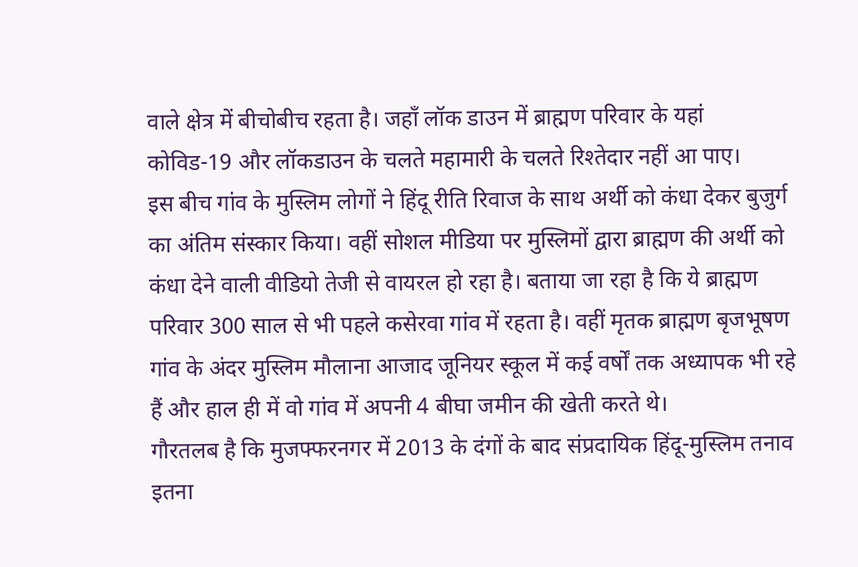वाले क्षेत्र में बीचोबीच रहता है। जहाँ लॉक डाउन में ब्राह्मण परिवार के यहां कोविड-19 और लॉकडाउन के चलते महामारी के चलते रिश्तेदार नहीं आ पाए।
इस बीच गांव के मुस्लिम लोगों ने हिंदू रीति रिवाज के साथ अर्थी को कंधा देकर बुजुर्ग का अंतिम संस्कार किया। वहीं सोशल मीडिया पर मुस्लिमों द्वारा ब्राह्मण की अर्थी को कंधा देने वाली वीडियो तेजी से वायरल हो रहा है। बताया जा रहा है कि ये ब्राह्मण परिवार 300 साल से भी पहले कसेरवा गांव में रहता है। वहीं मृतक ब्राह्मण बृजभूषण गांव के अंदर मुस्लिम मौलाना आजाद जूनियर स्कूल में कई वर्षों तक अध्यापक भी रहे हैं और हाल ही में वो गांव में अपनी 4 बीघा जमीन की खेती करते थे।
गौरतलब है कि मुजफ्फरनगर में 2013 के दंगों के बाद संप्रदायिक हिंदू-मुस्लिम तनाव इतना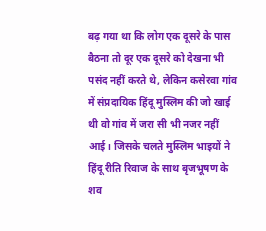बढ़ गया था कि लोग एक दूसरे के पास बैठना तो दूर एक दूसरे को देखना भी पसंद नहीं करते थे, लेकिन कसेरवा गांव में संप्रदायिक हिंदू मुस्लिम की जो खाई थी वो गांव में जरा सी भी नजर नहीं आई। जिसके चलते मुस्लिम भाइयों ने हिंदू रीति रिवाज के साथ बृजभूषण के शव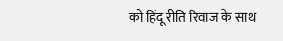को हिंदू रीति रिवाज के साथ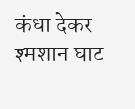कंधा देकर श्मशान घाट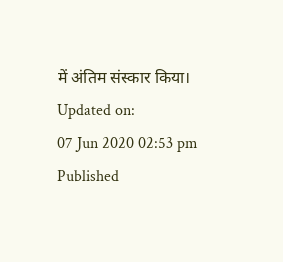में अंतिम संस्कार किया।
Updated on:
07 Jun 2020 02:53 pm
Published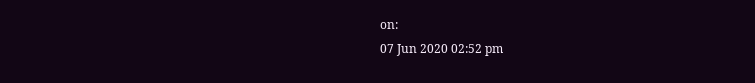on:
07 Jun 2020 02:52 pm